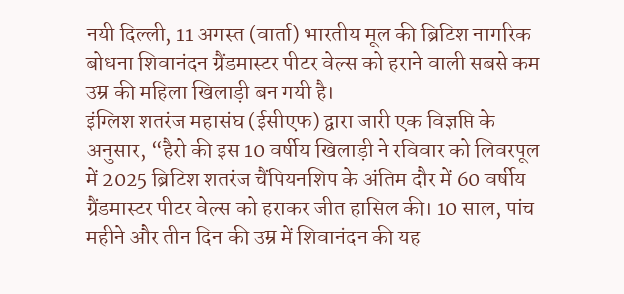नयी दिल्ली, 11 अगस्त (वार्ता) भारतीय मूल की ब्रिटिश नागरिक बोधना शिवानंदन ग्रैंडमास्टर पीटर वेल्स को हराने वाली सबसे कम उम्र की महिला खिलाड़ी बन गयी है।
इंग्लिश शतरंज महासंघ (ईसीएफ) द्वारा जारी एक विज्ञप्ति के अनुसार, “हैरो की इस 10 वर्षीय खिलाड़ी ने रविवार को लिवरपूल में 2025 ब्रिटिश शतरंज चैंपियनशिप के अंतिम दौर में 60 वर्षीय ग्रैंडमास्टर पीटर वेल्स को हराकर जीत हासिल की। 10 साल, पांच महीने और तीन दिन की उम्र में शिवानंदन की यह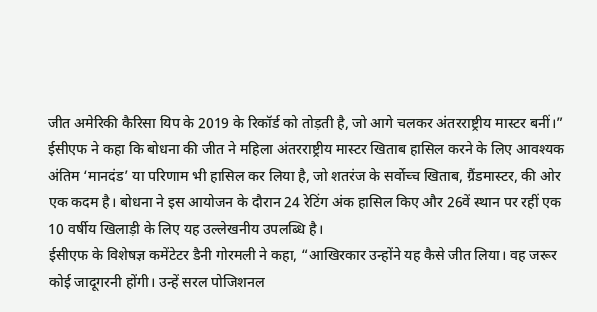जीत अमेरिकी कैरिसा यिप के 2019 के रिकॉर्ड को तोड़ती है, जो आगे चलकर अंतरराष्ट्रीय मास्टर बनीं।”
ईसीएफ ने कहा कि बोधना की जीत ने महिला अंतरराष्ट्रीय मास्टर खिताब हासिल करने के लिए आवश्यक अंतिम ‘मानदंड’ या परिणाम भी हासिल कर लिया है, जो शतरंज के सर्वोच्च खिताब, ग्रैंडमास्टर, की ओर एक कदम है। बोधना ने इस आयोजन के दौरान 24 रेटिंग अंक हासिल किए और 26वें स्थान पर रहीं एक 10 वर्षीय खिलाड़ी के लिए यह उल्लेखनीय उपलब्धि है।
ईसीएफ के विशेषज्ञ कमेंटेटर डैनी गोरमली ने कहा, “आखिरकार उन्होंने यह कैसे जीत लिया। वह जरूर कोई जादूगरनी होंगी। उन्हें सरल पोजिशनल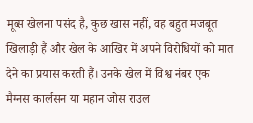मूव्स खेलना पसंद है, कुछ खास नहीं, वह बहुत मजबूत खिलाड़ी हैं और खेल के आखिर में अपने विरोधियों को मात देने का प्रयास करती हैं। उनके खेल में विश्व नंबर एक मैग्नस कार्लसन या महान जोस राउल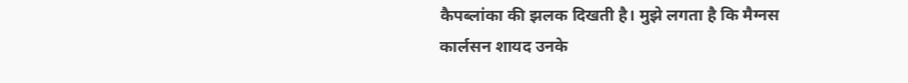कैपब्लांका की झलक दिखती है। मुझे लगता है कि मैग्नस कार्लसन शायद उनके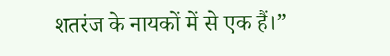शतरंज के नायकों में से एक हैं।”